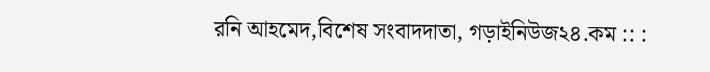রনি আহমেদ,বিশেষ সংবাদদাতা, গড়াইনিউজ২৪.কম :: :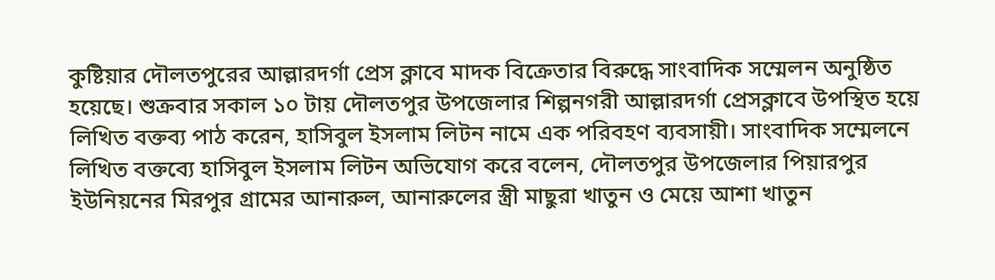কুষ্টিয়ার দৌলতপুরের আল্লারদর্গা প্রেস ক্লাবে মাদক বিক্রেতার বিরুদ্ধে সাংবাদিক সম্মেলন অনুষ্ঠিত হয়েছে। শুক্রবার সকাল ১০ টায় দৌলতপুর উপজেলার শিল্পনগরী আল্লারদর্গা প্রেসক্লাবে উপস্থিত হয়ে লিখিত বক্তব্য পাঠ করেন, হাসিবুল ইসলাম লিটন নামে এক পরিবহণ ব্যবসায়ী। সাংবাদিক সম্মেলনে লিখিত বক্তব্যে হাসিবুল ইসলাম লিটন অভিযোগ করে বলেন, দৌলতপুর উপজেলার পিয়ারপুর ইউনিয়নের মিরপুর গ্রামের আনারুল, আনারুলের স্ত্রী মাছুরা খাতুন ও মেয়ে আশা খাতুন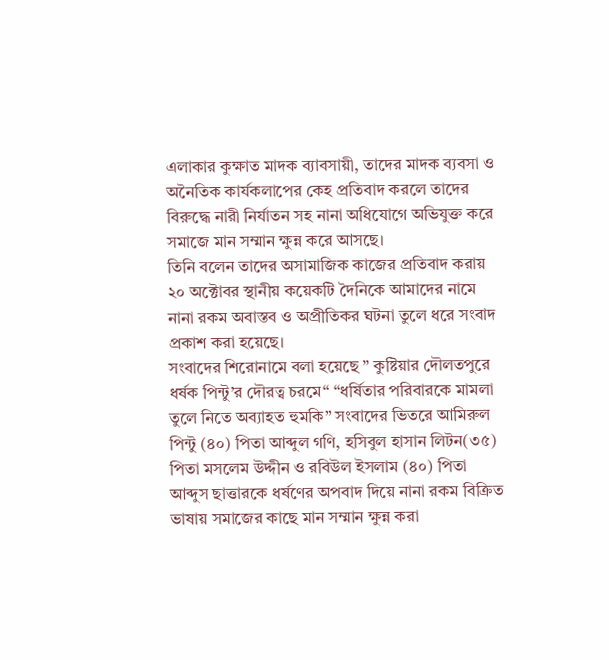এলাকার কুক্ষাত মাদক ব্যাবসায়ী, তাদের মাদক ব্যবসা ও অনৈতিক কার্যকলাপের কেহ প্রতিবাদ করলে তাদের বিরুদ্ধে নারী নির্যাতন সহ নানা অধিযোগে অভিযুক্ত করে সমাজে মান সম্মান ক্ষুন্ন করে আসছে।
তিনি বলেন তাদের অসামাজিক কাজের প্রতিবাদ করায় ২০ অক্টোবর স্থানীয় কয়েকটি দৈনিকে আমাদের নামে নানা রকম অবাস্তব ও অপ্রীতিকর ঘটনা তুলে ধরে সংবাদ প্রকাশ করা হয়েছে।
সংবাদের শিরোনামে বলা হয়েছে ” কুষ্টিয়ার দৌলতপুরে ধর্ষক পিন্টু’র দৌরত্ব চরমে“ “ধর্ষিতার পরিবারকে মামলা তুলে নিতে অব্যাহত হুমকি” সংবাদের ভিতরে আমিরুল পিন্টু (৪০) পিতা আব্দুল গণি, হসিবুল হাসান লিটন(৩৫) পিতা মসলেম উদ্দীন ও রবিউল ইসলাম (৪০) পিতা আব্দুস ছাত্তারকে ধর্ষণের অপবাদ দিয়ে নানা রকম বিক্রিত ভাষায় সমাজের কাছে মান সম্মান ক্ষুন্ন করা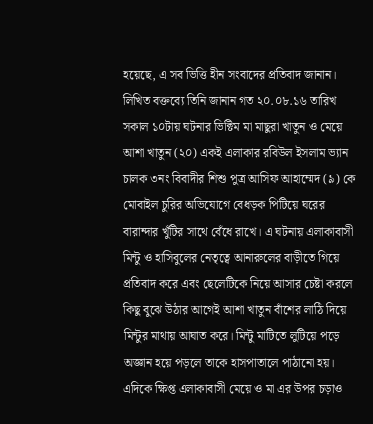হয়েছে, এ সব ভিত্তি হীন সংবাদের প্রতিবাদ জানান।
লিখিত বক্তব্যে তিনি জানান গত ২০.০৮.১৬ তারিখ সকাল ১০টায় ঘটনার ভিক্টিম মা মাছুরা খাতুন ও মেয়ে আশা খাতুন (২০) একই এলাকার রবিউল ইসলাম ভ্যান চালক ৩নং বিবাদীর শিশু পুত্র আসিফ আহাম্মেদ (৯) কে মোবাইল চুরির অভিযোগে বেধড়ক পিটিয়ে ঘরের বারান্দার খুঁটির সাথে বেঁধে রাখে। এ ঘটনায় এলাকাবাসী মিন্টু ও হাসিবুলের নেতৃত্বে আনারুলের বাড়ীতে গিয়ে প্রতিবাদ করে এবং ছেলেটিকে নিয়ে আসার চেষ্টা করলে কিছু বুঝে উঠার আগেই আশা খাতুন বাঁশের লাঠি দিয়ে মিন্টুর মাথায় আঘাত করে। মিন্টু মাটিতে লুটিয়ে পড়ে অজ্ঞান হয়ে পড়লে তাকে হাসপাতালে পাঠানো হয়।
এদিকে ক্ষিপ্ত এলাকাবাসী মেয়ে ও মা এর উপর চড়াও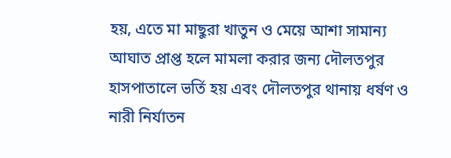হয়, এতে মা মাছুরা খাতুন ও মেয়ে আশা সামান্য আঘাত প্রাপ্ত হলে মামলা করার জন্য দৌলতপুর হাসপাতালে ভর্তি হয় এবং দৌলতপুর থানায় ধর্ষণ ও নারী নির্যাতন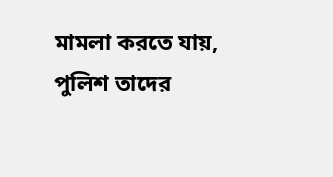মামলা করতে যায়, পুলিশ তাদের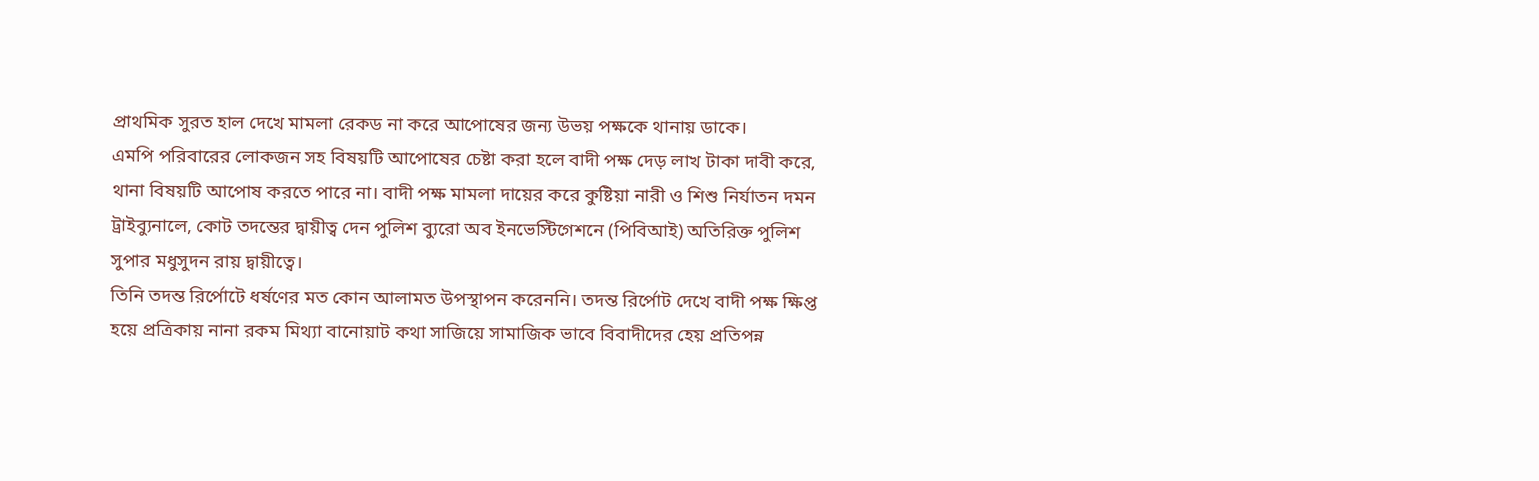প্রাথমিক সুরত হাল দেখে মামলা রেকড না করে আপোষের জন্য উভয় পক্ষকে থানায় ডাকে।
এমপি পরিবারের লোকজন সহ বিষয়টি আপোষের চেষ্টা করা হলে বাদী পক্ষ দেড় লাখ টাকা দাবী করে, থানা বিষয়টি আপোষ করতে পারে না। বাদী পক্ষ মামলা দায়ের করে কুষ্টিয়া নারী ও শিশু নির্যাতন দমন ট্রাইব্যুনালে, কোট তদন্তের দ্বায়ীত্ব দেন পুলিশ ব্যুরো অব ইনভেস্টিগেশনে (পিবিআই) অতিরিক্ত পুলিশ সুপার মধুসুদন রায় দ্বায়ীত্বে।
তিনি তদন্ত রির্পোটে ধর্ষণের মত কোন আলামত উপস্থাপন করেননি। তদন্ত রির্পোট দেখে বাদী পক্ষ ক্ষিপ্ত হয়ে প্রত্রিকায় নানা রকম মিথ্যা বানোয়াট কথা সাজিয়ে সামাজিক ভাবে বিবাদীদের হেয় প্রতিপন্ন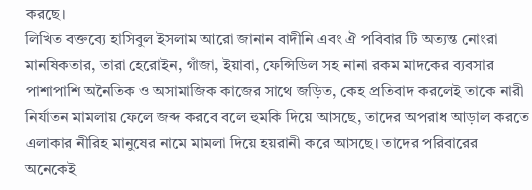করছে।
লিখিত বক্তব্যে হাসিবুল ইসলাম আরো জানান বাদীনি এবং ঐ পবিবার টি অত্যন্ত নোংরা মানষিকতার, তারা হেরোইন, গাঁজা, ইয়াবা, ফেন্সিডিল সহ নানা রকম মাদকের ব্যবসার পাশাপাশি অনৈতিক ও অসামাজিক কাজের সাথে জড়িত, কেহ প্রতিবাদ করলেই তাকে নারী নির্যাতন মামলায় ফেলে জব্দ করবে বলে হুমকি দিয়ে আসছে, তাদের অপরাধ আড়াল করতে এলাকার নীরিহ মানুষের নামে মামলা দিয়ে হয়রানী করে আসছে। তাদের পরিবারের অনেকেই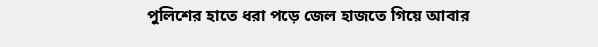পুলিশের হাতে ধরা পড়ে জেল হাজতে গিয়ে আবার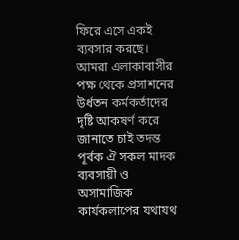ফিরে এসে একই ব্যবসার করছে।
আমরা এলাকাবাসীর পক্ষ থেকে প্রসাশনের উর্ধতন কর্মকর্তাদের দৃষ্টি আকষর্ণ করে জানাতে চাই তদন্ত পূর্বক ঐ সকল মাদক ব্যবসায়ী ও অসামাজিক কার্যকলাপের যথাযথ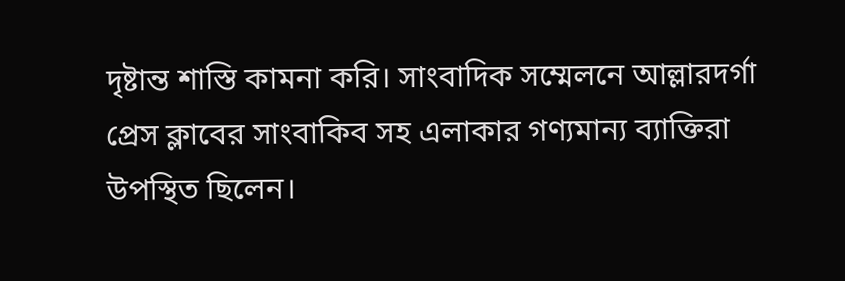দৃষ্টান্ত শাস্তি কামনা করি। সাংবাদিক সম্মেলনে আল্লারদর্গা প্রেস ক্লাবের সাংবাকিব সহ এলাকার গণ্যমান্য ব্যাক্তিরা উপস্থিত ছিলেন।